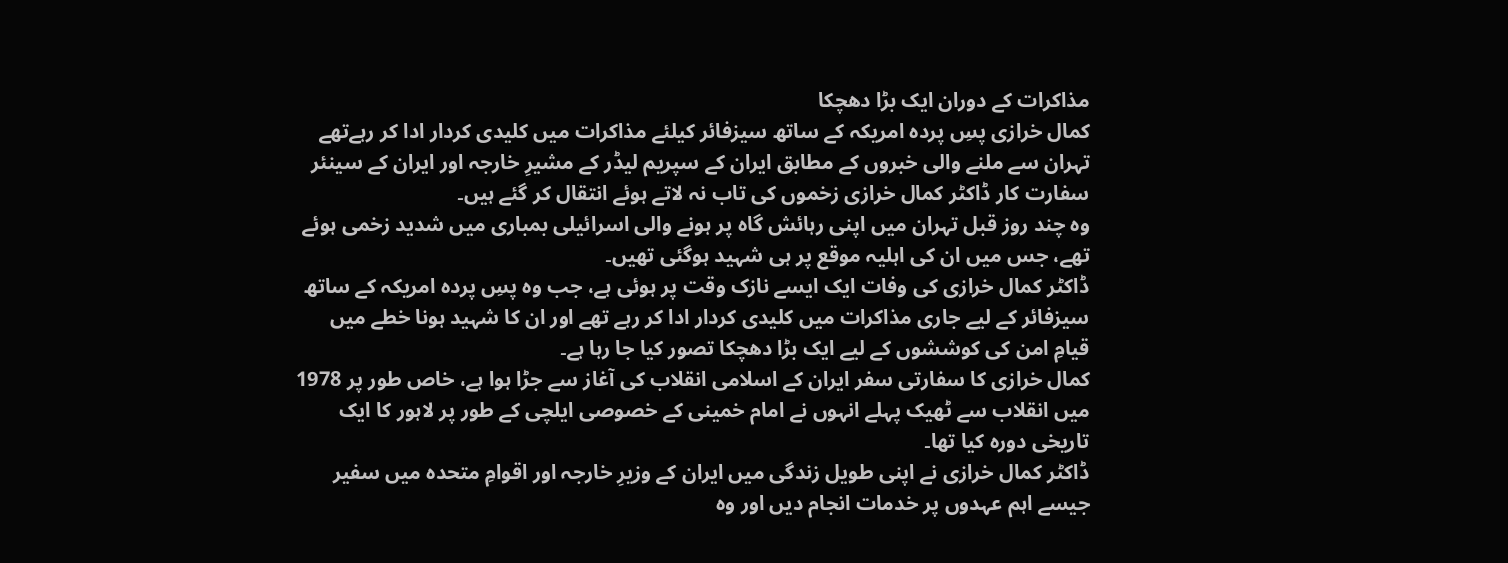مذاکرات کے دوران ایک بڑا دھچکا
کمال خرازی پسِ پردہ امریکہ کے ساتھ سیزفائر کیلئے مذاکرات میں کلیدی کردار ادا کر رہےتھے
تہران سے ملنے والی خبروں کے مطابق ایران کے سپریم لیڈر کے مشیرِ خارجہ اور ایران کے سینئر سفارت کار ڈاکٹر کمال خرازی زخموں کی تاب نہ لاتے ہوئے انتقال کر گئے ہیں۔
وہ چند روز قبل تہران میں اپنی رہائش گاہ پر ہونے والی اسرائیلی بمباری میں شدید زخمی ہوئے تھے، جس میں ان کی اہلیہ موقع پر ہی شہید ہوگئی تھیں۔
ڈاکٹر کمال خرازی کی وفات ایک ایسے نازک وقت پر ہوئی ہے، جب وہ پسِ پردہ امریکہ کے ساتھ سیزفائر کے لیے جاری مذاکرات میں کلیدی کردار ادا کر رہے تھے اور ان کا شہید ہونا خطے میں قیامِ امن کی کوششوں کے لیے ایک بڑا دھچکا تصور کیا جا رہا ہے۔
کمال خرازی کا سفارتی سفر ایران کے اسلامی انقلاب کی آغاز سے جڑا ہوا ہے، خاص طور پر 1978 میں انقلاب سے ٹھیک پہلے انہوں نے امام خمینی کے خصوصی ایلچی کے طور پر لاہور کا ایک تاریخی دورہ کیا تھا۔
ڈاکٹر کمال خرازی نے اپنی طویل زندگی میں ایران کے وزیرِ خارجہ اور اقوامِ متحدہ میں سفیر جیسے اہم عہدوں پر خدمات انجام دیں اور وہ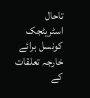تاحال اسٹریٹجک کونسل برائے خارجہ تعلقات کے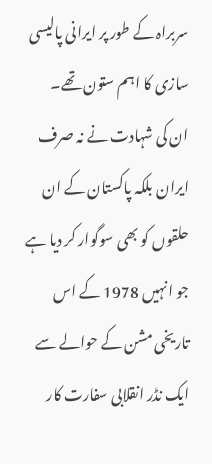سربراہ کے طور پر ایرانی پالیسی سازی کا اہم ستون تھے۔
ان کی شہادت نے نہ صرف ایران بلکہ پاکستان کے ان حلقوں کو بھی سوگوار کر دیا ہے جو انہیں 1978 کے اس تاریخی مشن کے حوالے سے ایک نڈر انقلابی سفارت کار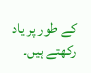کے طور پر یاد رکھتے ہیں۔